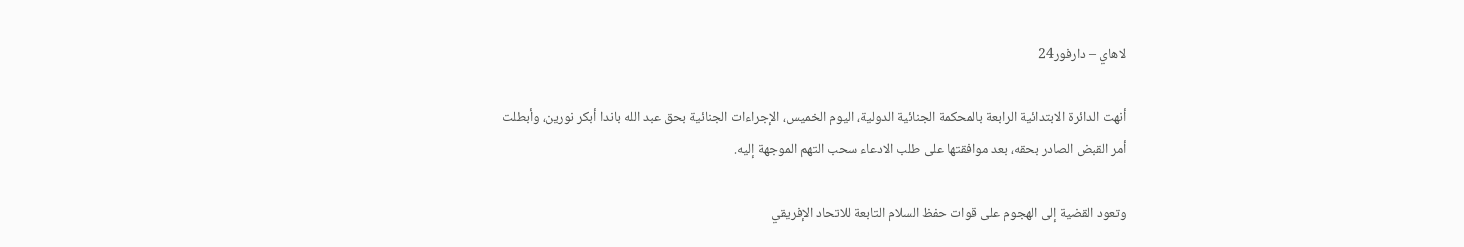لاهاي – دارفور24

أنهت الدائرة الابتدائية الرابعة بالمحكمة الجنائية الدولية، اليوم الخميس، الإجراءات الجنائية بحق عبد الله باندا أبكر نورين، وأبطلت أمر القبض الصادر بحقه، بعد موافقتها على طلب الادعاء سحب التهم الموجهة إليه.

وتعود القضية إلى الهجوم على قوات حفظ السلام التابعة للاتحاد الإفريقي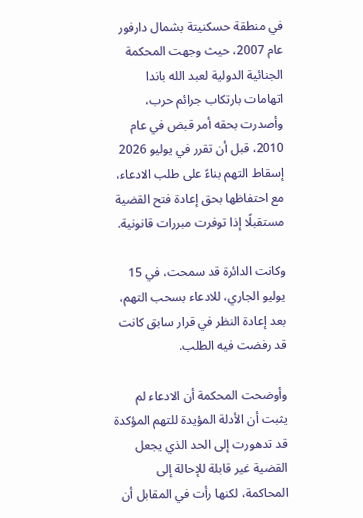في منطقة حسكنيتة بشمال دارفور عام 2007، حيث وجهت المحكمة الجنائية الدولية لعبد الله باندا اتهامات بارتكاب جرائم حرب، وأصدرت بحقه أمر قبض في عام 2010، قبل أن تقرر في يوليو 2026 إسقاط التهم بناءً على طلب الادعاء، مع احتفاظها بحق إعادة فتح القضية مستقبلًا إذا توفرت مبررات قانونية.

وكانت الدائرة قد سمحت، في 15 يوليو الجاري، للادعاء بسحب التهم، بعد إعادة النظر في قرار سابق كانت قد رفضت فيه الطلب.

وأوضحت المحكمة أن الادعاء لم يثبت أن الأدلة المؤيدة للتهم المؤكدة قد تدهورت إلى الحد الذي يجعل القضية غير قابلة للإحالة إلى المحاكمة، لكنها رأت في المقابل أن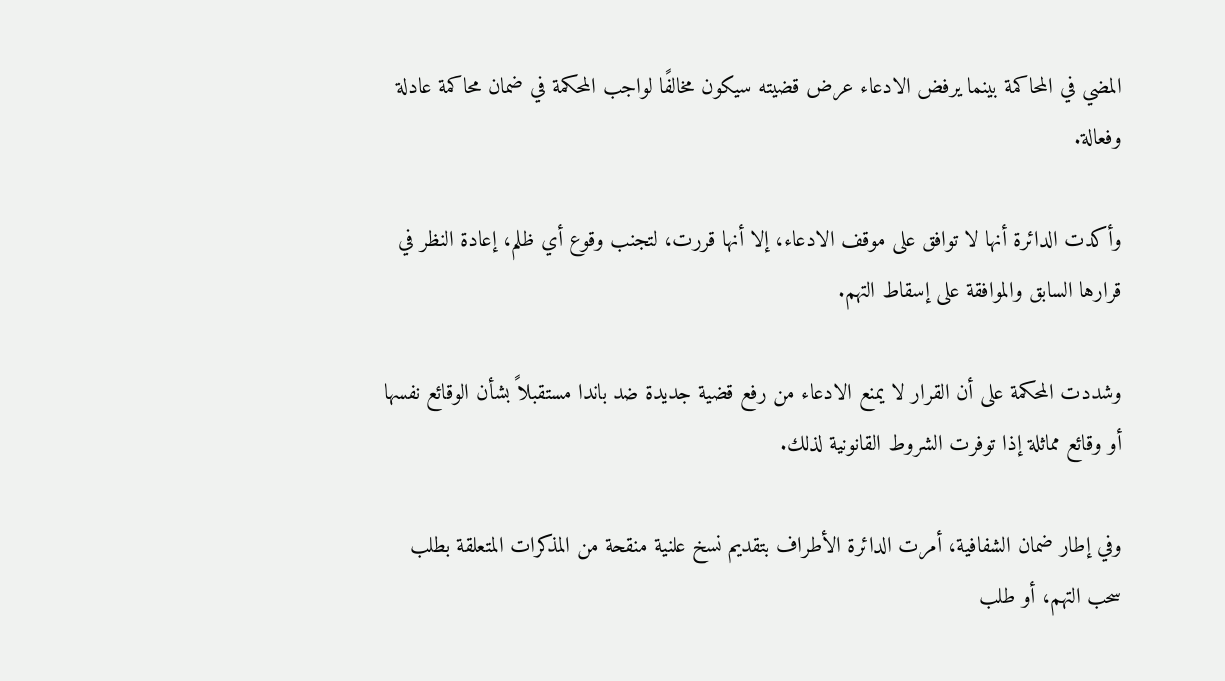المضي في المحاكمة بينما يرفض الادعاء عرض قضيته سيكون مخالفًا لواجب المحكمة في ضمان محاكمة عادلة وفعالة.

وأكدت الدائرة أنها لا توافق على موقف الادعاء، إلا أنها قررت، لتجنب وقوع أي ظلم، إعادة النظر في قرارها السابق والموافقة على إسقاط التهم.

وشددت المحكمة على أن القرار لا يمنع الادعاء من رفع قضية جديدة ضد باندا مستقبلاً بشأن الوقائع نفسها أو وقائع مماثلة إذا توفرت الشروط القانونية لذلك.

وفي إطار ضمان الشفافية، أمرت الدائرة الأطراف بتقديم نسخ علنية منقحة من المذكرات المتعلقة بطلب سحب التهم، أو طلب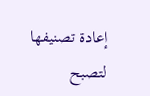إعادة تصنيفها لتصبح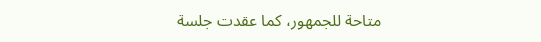متاحة للجمهور، كما عقدت جلسة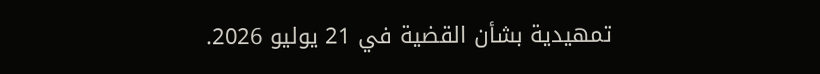تمهيدية بشأن القضية في 21 يوليو 2026.